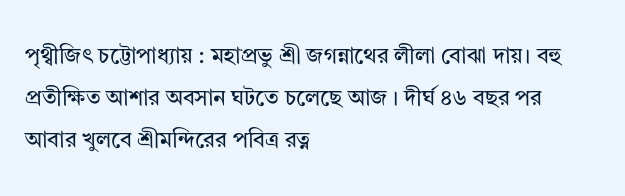পৃথ্বীজিৎ চট্টোপাধ্যায় : মহাপ্রভু শ্রী জগন্নাথের লীলা বোঝা দায়। বহু প্রতীক্ষিত আশার অবসান ঘটতে চলেছে আজ । দীর্ঘ ৪৬ বছর পর আবার খুলবে শ্রীমন্দিরের পবিত্র রত্ন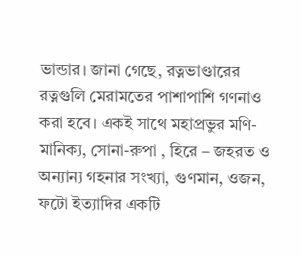ভান্ডার। জানা গেছে, রত্নভাণ্ডারের রত্নগুলি মেরামতের পাশাপাশি গণনাও করা হবে। একই সাথে মহাপ্রভুর মণি- মানিক্য, সোনা-রুপা , হিরে – জহরত ও অন্যান্য গহনার সংখ্যা, গুণমান, ওজন, ফটো ইত্যাদির একটি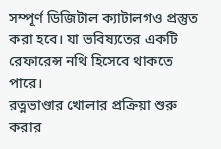সম্পূর্ণ ডিজিটাল ক্যাটালগও প্রস্তুত করা হবে। যা ভবিষ্যতের একটি রেফারেন্স নথি হিসেবে থাকতে পারে।
রত্নভাণ্ডার খোলার প্রক্রিয়া শুরু করার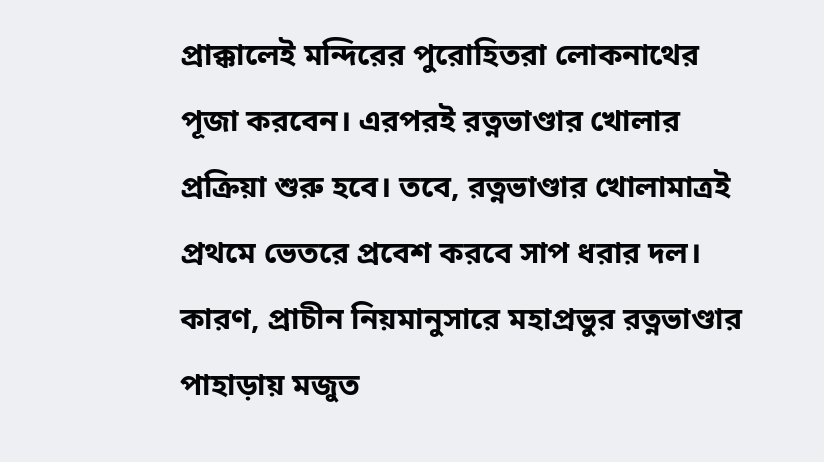প্রাক্কালেই মন্দিরের পুরোহিতরা লোকনাথের পূজা করবেন। এরপরই রত্নভাণ্ডার খোলার প্রক্রিয়া শুরু হবে। তবে, রত্নভাণ্ডার খোলামাত্রই প্রথমে ভেতরে প্রবেশ করবে সাপ ধরার দল। কারণ, প্রাচীন নিয়মানুসারে মহাপ্রভুর রত্নভাণ্ডার পাহাড়ায় মজুত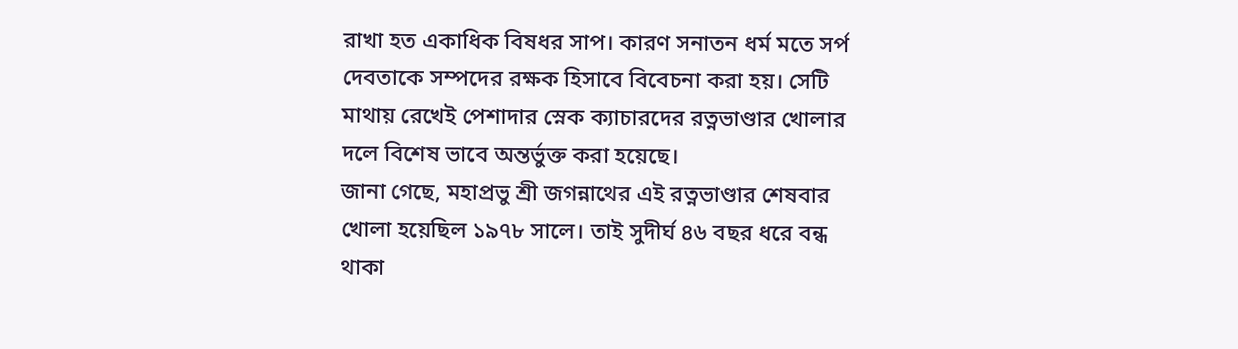রাখা হত একাধিক বিষধর সাপ। কারণ সনাতন ধর্ম মতে সর্প দেবতাকে সম্পদের রক্ষক হিসাবে বিবেচনা করা হয়। সেটি মাথায় রেখেই পেশাদার স্নেক ক্যাচারদের রত্নভাণ্ডার খোলার দলে বিশেষ ভাবে অন্তর্ভুক্ত করা হয়েছে।
জানা গেছে, মহাপ্রভু শ্রী জগন্নাথের এই রত্নভাণ্ডার শেষবার খোলা হয়েছিল ১৯৭৮ সালে। তাই সুদীর্ঘ ৪৬ বছর ধরে বন্ধ থাকা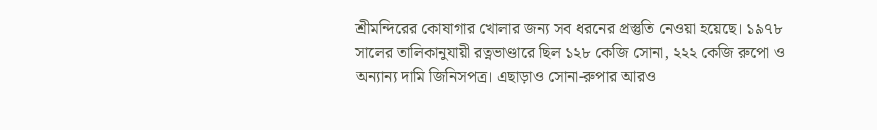শ্রীমন্দিরের কোষাগার খোলার জন্য সব ধরনের প্রস্তুতি নেওয়া হয়েছে। ১৯৭৮ সালের তালিকানুযায়ী রত্নভাণ্ডারে ছিল ১২৮ কেজি সোনা, ২২২ কেজি রুপো ও অন্যান্য দামি জিনিসপত্র। এছাড়াও সোনা-রুপার আরও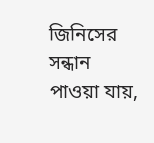জিনিসের সন্ধান পাওয়া যায়,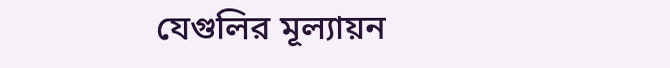যেগুলির মূল্যায়ন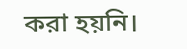করা হয়নি।